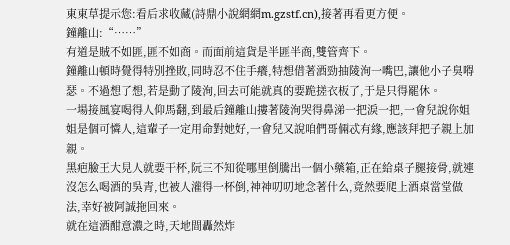東東草提示您:看后求收藏(詩鼎小說網網m.gzstf.cn),接著再看更方便。
鐘離山:“……”
有道是賊不如匪,匪不如商。而面前這貨是半匪半商,雙管齊下。
鐘離山頓時覺得特別挫敗,同時忍不住手癢,特想借著酒勁抽陵洵一嘴巴,讓他小子臭嘚瑟。不過想了想,若是動了陵洵,回去可能就真的要跪搓衣板了,于是只得罷休。
一場接風宴喝得人仰馬翻,到最后鐘離山摟著陵洵哭得鼻涕一把淚一把,一會兒說你姐姐是個可憐人,這輩子一定用命對她好,一會兒又說咱們哥倆忒有緣,應該拜把子親上加親。
黑疤臉王大見人就要干杯,阮三不知從哪里倒騰出一個小藥箱,正在給桌子腿接骨,就連沒怎么喝酒的吳青,也被人灌得一杯倒,神神叨叨地念著什么,竟然要爬上酒桌當堂做法,幸好被阿誠拖回來。
就在這酒酣意濃之時,天地間轟然炸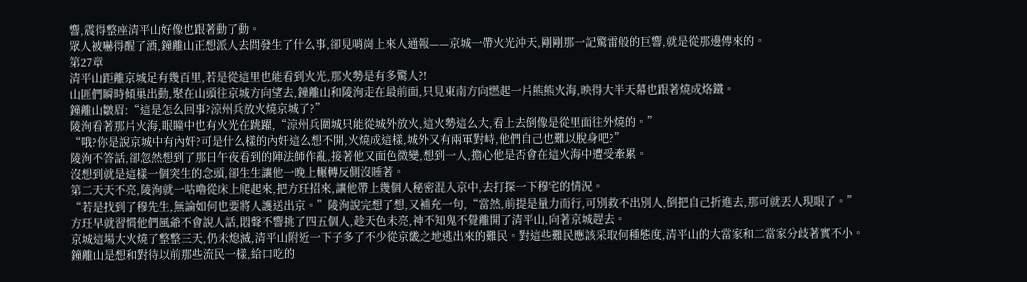響,震得整座清平山好像也跟著動了動。
眾人被嚇得醒了酒,鐘離山正想派人去問發生了什么事,卻見哨崗上來人通報——京城一帶火光沖天,剛剛那一記驚雷般的巨響,就是從那邊傳來的。
第27章
清平山距離京城足有幾百里,若是從這里也能看到火光,那火勢是有多驚人?!
山匪們瞬時傾巢出動,聚在山頭往京城方向望去,鐘離山和陵洵走在最前面,只見東南方向燃起一片熊熊火海,映得大半天幕也跟著燒成烙鐵。
鐘離山皺眉:“這是怎么回事?涼州兵放火燒京城了?”
陵洵看著那片火海,眼瞳中也有火光在跳躍,“涼州兵圍城只能從城外放火,這火勢這么大,看上去倒像是從里面往外燒的。”
“哦?你是說京城中有內奸?可是什么樣的內奸這么想不開,火燒成這樣,城外又有兩軍對峙,他們自己也難以脫身吧?”
陵洵不答話,卻忽然想到了那日午夜看到的陣法師作亂,接著他又面色微變,想到一人,擔心他是否會在這火海中遭受牽累。
沒想到就是這樣一個突生的念頭,卻生生讓他一晚上輾轉反側沒睡著。
第二天天不亮,陵洵就一咕嚕從床上爬起來,把方玨招來,讓他帶上幾個人秘密混入京中,去打探一下穆宅的情況。
“若是找到了穆先生,無論如何也要將人護送出京。”陵洵說完想了想,又補充一句,“當然,前提是量力而行,可別救不出別人,倒把自己折進去,那可就丟人現眼了。”
方玨早就習慣他們風爺不會說人話,悶聲不響挑了四五個人,趁天色未亮,神不知鬼不覺離開了清平山,向著京城趕去。
京城這場大火燒了整整三天,仍未熄滅,清平山附近一下子多了不少從京畿之地逃出來的難民。對這些難民應該采取何種態度,清平山的大當家和二當家分歧著實不小。
鐘離山是想和對待以前那些流民一樣,給口吃的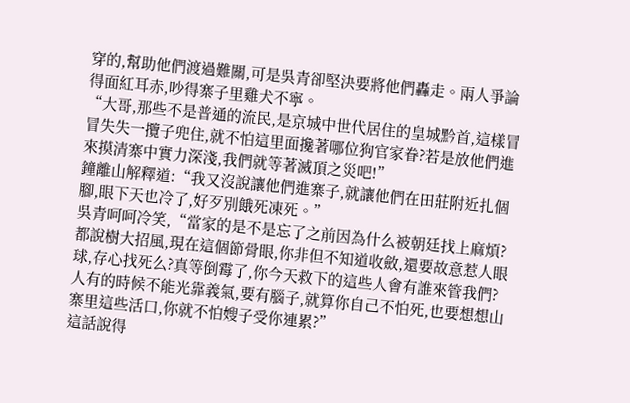穿的,幫助他們渡過難關,可是吳青卻堅決要將他們轟走。兩人爭論得面紅耳赤,吵得寨子里雞犬不寧。
“大哥,那些不是普通的流民,是京城中世代居住的皇城黔首,這樣冒冒失失一攬子兜住,就不怕這里面攙著哪位狗官家眷?若是放他們進來摸清寨中實力深淺,我們就等著滅頂之災吧!”
鐘離山解釋道:“我又沒說讓他們進寨子,就讓他們在田莊附近扎個腳,眼下天也冷了,好歹別餓死凍死。”
吳青呵呵冷笑,“當家的是不是忘了之前因為什么被朝廷找上麻煩?都說樹大招風,現在這個節骨眼,你非但不知道收斂,還要故意惹人眼球,存心找死么?真等倒霉了,你今天救下的這些人會有誰來管我們?人有的時候不能光靠義氣,要有腦子,就算你自己不怕死,也要想想山寨里這些活口,你就不怕嫂子受你連累?”
這話說得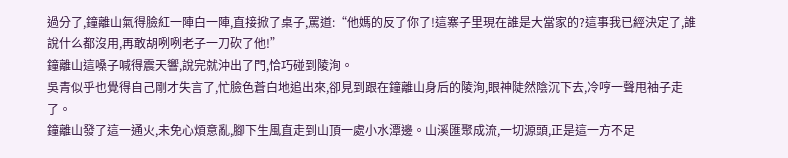過分了,鐘離山氣得臉紅一陣白一陣,直接掀了桌子,罵道:“他媽的反了你了!這寨子里現在誰是大當家的?這事我已經決定了,誰說什么都沒用,再敢胡咧咧老子一刀砍了他!”
鐘離山這嗓子喊得震天響,說完就沖出了門,恰巧碰到陵洵。
吳青似乎也覺得自己剛才失言了,忙臉色蒼白地追出來,卻見到跟在鐘離山身后的陵洵,眼神陡然陰沉下去,冷哼一聲甩袖子走了。
鐘離山發了這一通火,未免心煩意亂,腳下生風直走到山頂一處小水潭邊。山溪匯聚成流,一切源頭,正是這一方不足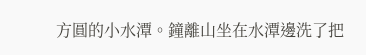方圓的小水潭。鐘離山坐在水潭邊洗了把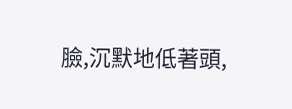臉,沉默地低著頭,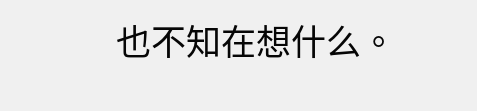也不知在想什么。